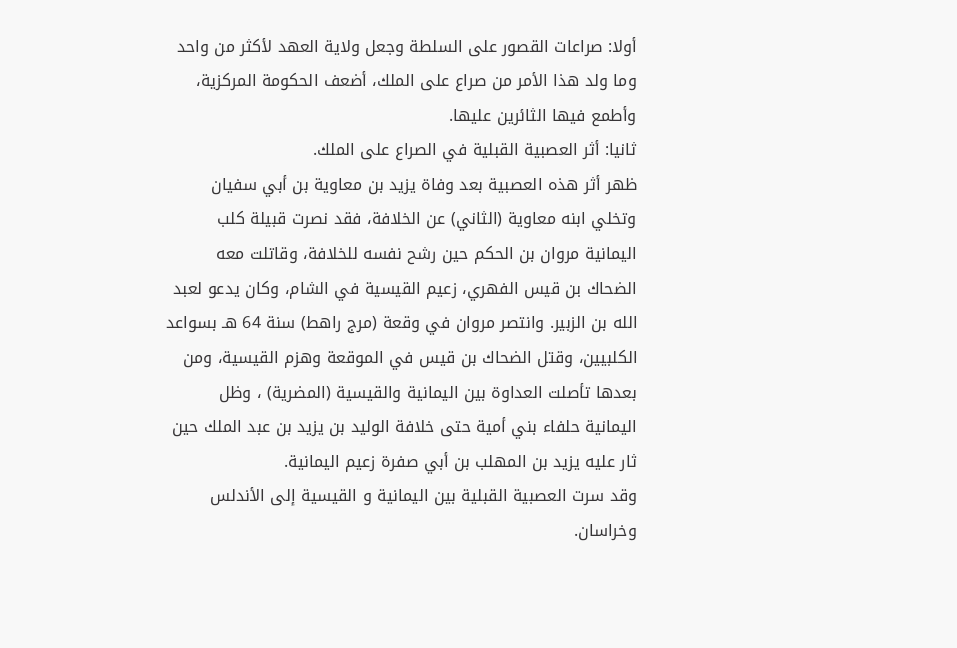أولا: صراعات القصور على السلطة وجعل ولاية العهد لأكثر من واحد وما ولد هذا الأمر من صراع على الملك، أضعف الحكومة المركزية، وأطمع فيها الثائرين عليها.
ثانيا: أثر العصبية القبلية في الصراع على الملك.
ظهر أثر هذه العصبية بعد وفاة يزيد بن معاوية بن أبي سفيان وتخلي ابنه معاوية (الثاني) عن الخلافة، فقد نصرت قبيلة كلب اليمانية مروان بن الحكم حين رشح نفسه للخلافة، وقاتلت معه الضحاك بن قيس الفهري، زعيم القيسية في الشام، وكان يدعو لعبد الله بن الزبير. وانتصر مروان في وقعة (مرج راهط) سنة 64 هـ بسواعد الكلبيين، وقتل الضحاك بن قيس في الموقعة وهزم القيسية، ومن بعدها تأصلت العداوة بين اليمانية والقيسية (المضرية) ، وظل اليمانية حلفاء بني أمية حتى خلافة الوليد بن يزيد بن عبد الملك حين ثار عليه يزيد بن المهلب بن أبي صفرة زعيم اليمانية.
وقد سرت العصبية القبلية بين اليمانية و القيسية إلى الأندلس وخراسان.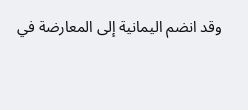وقد انضم اليمانية إلى المعارضة في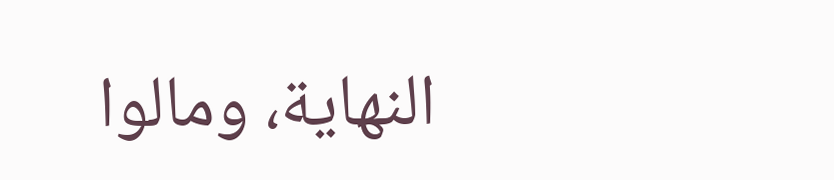النهاية، ومالوا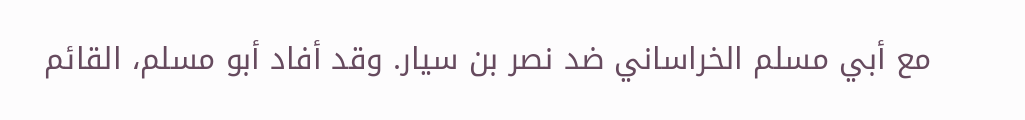مع أبي مسلم الخراساني ضد نصر بن سيار. وقد أفاد أبو مسلم، القائم